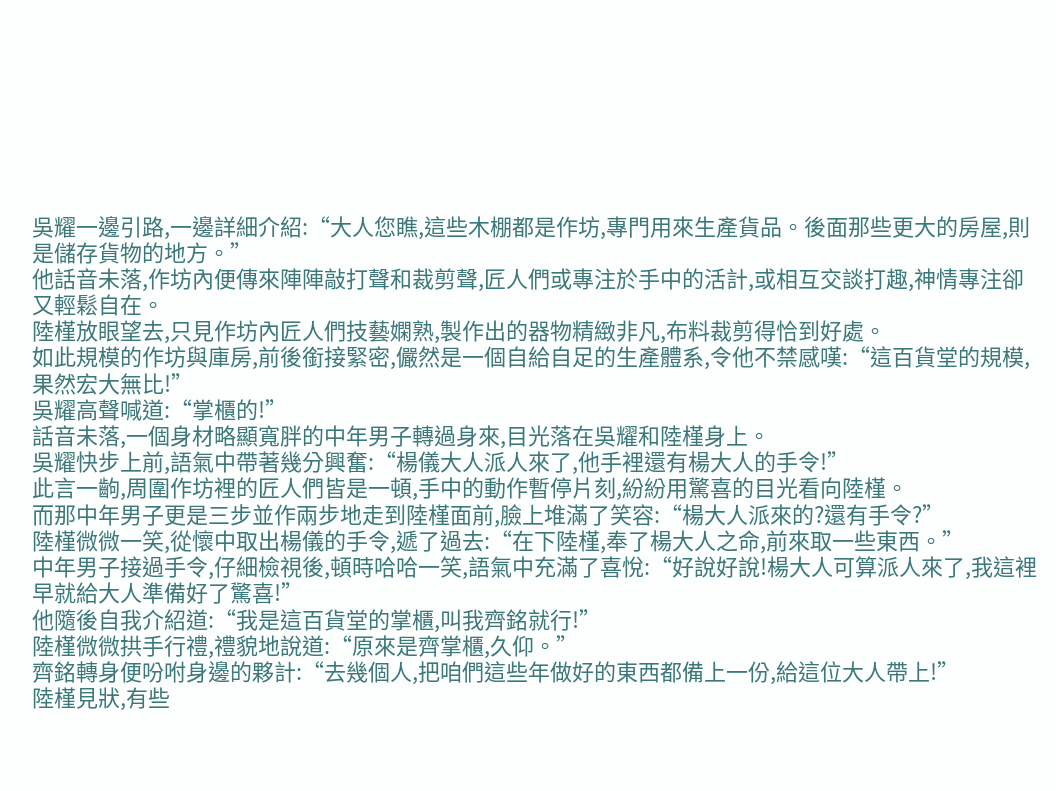吳耀一邊引路,一邊詳細介紹:“大人您瞧,這些木棚都是作坊,專門用來生產貨品。後面那些更大的房屋,則是儲存貨物的地方。”
他話音未落,作坊內便傳來陣陣敲打聲和裁剪聲,匠人們或專注於手中的活計,或相互交談打趣,神情專注卻又輕鬆自在。
陸槿放眼望去,只見作坊內匠人們技藝嫻熟,製作出的器物精緻非凡,布料裁剪得恰到好處。
如此規模的作坊與庫房,前後銜接緊密,儼然是一個自給自足的生產體系,令他不禁感嘆:“這百貨堂的規模,果然宏大無比!”
吳耀高聲喊道:“掌櫃的!”
話音未落,一個身材略顯寬胖的中年男子轉過身來,目光落在吳耀和陸槿身上。
吳耀快步上前,語氣中帶著幾分興奮:“楊儀大人派人來了,他手裡還有楊大人的手令!”
此言一齣,周圍作坊裡的匠人們皆是一頓,手中的動作暫停片刻,紛紛用驚喜的目光看向陸槿。
而那中年男子更是三步並作兩步地走到陸槿面前,臉上堆滿了笑容:“楊大人派來的?還有手令?”
陸槿微微一笑,從懷中取出楊儀的手令,遞了過去:“在下陸槿,奉了楊大人之命,前來取一些東西。”
中年男子接過手令,仔細檢視後,頓時哈哈一笑,語氣中充滿了喜悅:“好說好說!楊大人可算派人來了,我這裡早就給大人準備好了驚喜!”
他隨後自我介紹道:“我是這百貨堂的掌櫃,叫我齊銘就行!”
陸槿微微拱手行禮,禮貌地說道:“原來是齊掌櫃,久仰。”
齊銘轉身便吩咐身邊的夥計:“去幾個人,把咱們這些年做好的東西都備上一份,給這位大人帶上!”
陸槿見狀,有些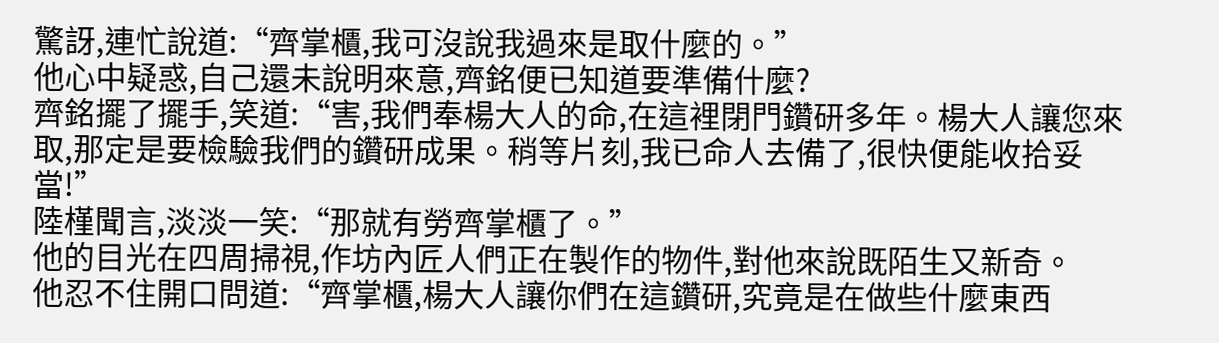驚訝,連忙說道:“齊掌櫃,我可沒說我過來是取什麼的。”
他心中疑惑,自己還未說明來意,齊銘便已知道要準備什麼?
齊銘擺了擺手,笑道:“害,我們奉楊大人的命,在這裡閉門鑽研多年。楊大人讓您來取,那定是要檢驗我們的鑽研成果。稍等片刻,我已命人去備了,很快便能收拾妥當!”
陸槿聞言,淡淡一笑:“那就有勞齊掌櫃了。”
他的目光在四周掃視,作坊內匠人們正在製作的物件,對他來說既陌生又新奇。
他忍不住開口問道:“齊掌櫃,楊大人讓你們在這鑽研,究竟是在做些什麼東西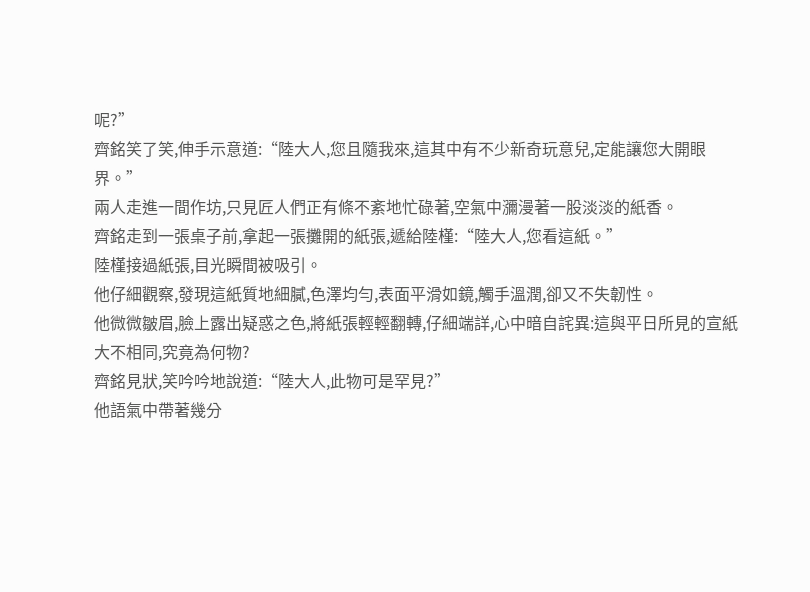呢?”
齊銘笑了笑,伸手示意道:“陸大人,您且隨我來,這其中有不少新奇玩意兒,定能讓您大開眼界。”
兩人走進一間作坊,只見匠人們正有條不紊地忙碌著,空氣中瀰漫著一股淡淡的紙香。
齊銘走到一張桌子前,拿起一張攤開的紙張,遞給陸槿:“陸大人,您看這紙。”
陸槿接過紙張,目光瞬間被吸引。
他仔細觀察,發現這紙質地細膩,色澤均勻,表面平滑如鏡,觸手溫潤,卻又不失韌性。
他微微皺眉,臉上露出疑惑之色,將紙張輕輕翻轉,仔細端詳,心中暗自詫異:這與平日所見的宣紙大不相同,究竟為何物?
齊銘見狀,笑吟吟地說道:“陸大人,此物可是罕見?”
他語氣中帶著幾分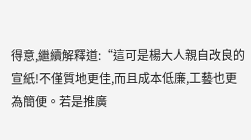得意,繼續解釋道:“這可是楊大人親自改良的宣紙!不僅質地更佳,而且成本低廉,工藝也更為簡便。若是推廣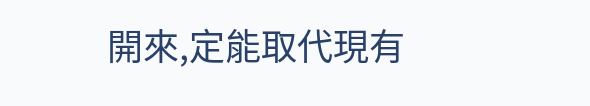開來,定能取代現有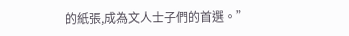的紙張,成為文人士子們的首選。”